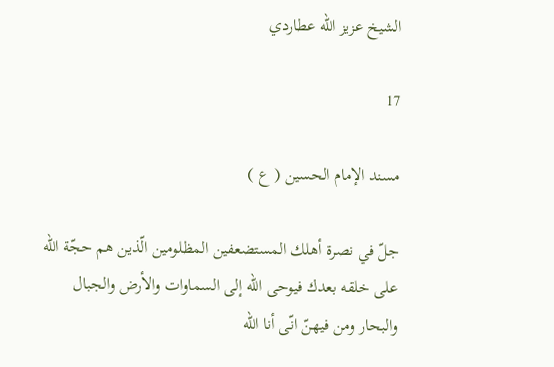الشيخ عزيز الله عطاردي

17

مسند الإمام الحسين ( ع )

جلّ في نصرة أهلك المستضعفين المظلومين الّذين هم حجّة اللّه على خلقه بعدك فيوحى اللّه إلى السماوات والأرض والجبال والبحار ومن فيهنّ انّى أنا اللّه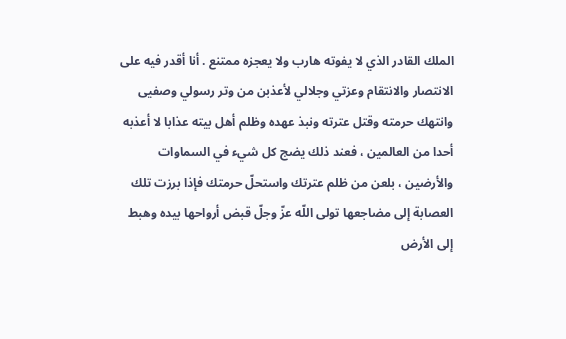الملك القادر الذي لا يفوته هارب ولا يعجزه ممتنع . أنا أقدر فيه على الانتصار والانتقام وعزتي وجلالي لأعذبن من وتر رسولي وصفيى وانتهك حرمته وقتل عترته ونبذ عهده وظلم أهل بيته عذابا لا أعذبه أحدا من العالمين ، فعند ذلك يضج كل شيء في السماوات والأرضين ، بلعن من ظلم عترتك واستحلّ حرمتك فإذا برزت تلك العصابة إلى مضاجعها تولى اللّه عزّ وجلّ قبض أرواحها بيده وهبط إلى الأرض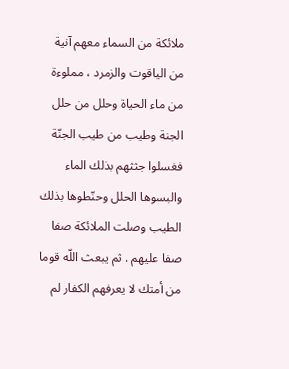ملائكة من السماء معهم آنية من الياقوت والزمرد ، مملوءة من ماء الحياة وحلل من حلل الجنة وطيب من طيب الجنّة فغسلوا جثثهم بذلك الماء والبسوها الحلل وحنّطوها بذلك الطيب وصلت الملائكة صفا صفا عليهم . ثم يبعث اللّه قوما من أمتك لا يعرفهم الكفار لم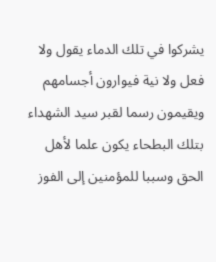يشركوا في تلك الدماء يقول ولا فعل ولا نية فيوارون أجسامهم ويقيمون رسما لقبر سيد الشهداء بتلك البطحاء يكون علما لأهل الحق وسببا للمؤمنين إلى الفوز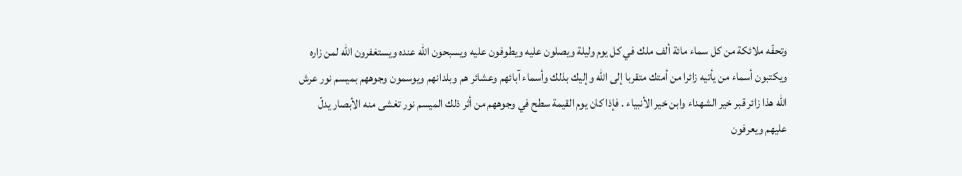وتحفّه ملائكة من كل سماء مائة ألف ملك في كل يوم وليلة ويصلون عليه ويطوفون عليه ويسبحون اللّه عنده ويستغفرون اللّه لمن زاره ويكتبون أسماء من يأتيه زائرا من أمتك متقربا إلى اللّه وإليك بذلك وأسماء آبائهم وعشائر هم وبلدانهم ويوسمون وجوههم بميسم نور عرش اللّه هذا زائر قبر خير الشهداء وابن خير الأنبياء . فإذا كان يوم القيمة سطح في وجوههم من أثر ذلك الميسم نور تغشى منه الأبصار يدلّ عليهم ويعرفون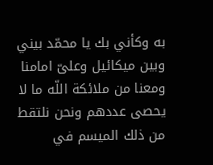به وكأني بك يا محمّد بيني وبين ميكائيل وعلىّ امامنا ومعنا من ملائكة اللّه ما لا يحصى عددهم ونحن نلتقط من ذلك الميسم في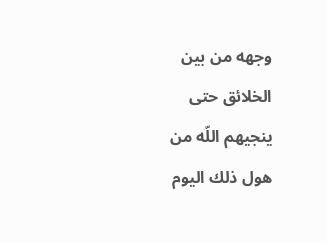وجهه من بين الخلائق حتى ينجيهم اللّه من هول ذلك اليوم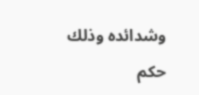وشدائده وذلك حكم